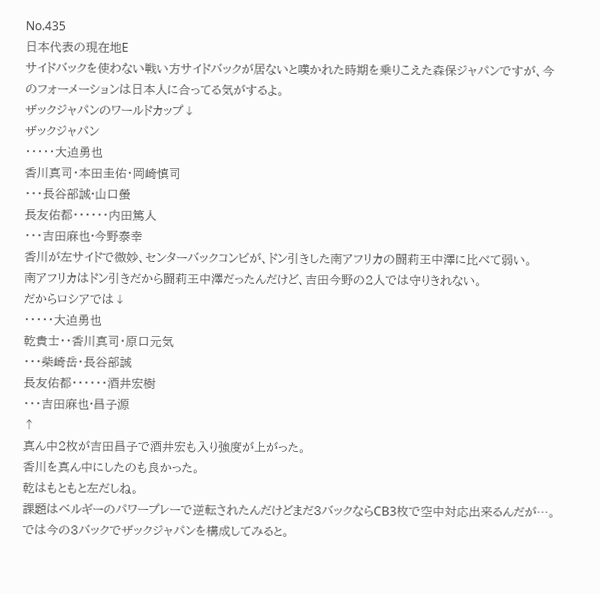No.435
日本代表の現在地E
サイドバックを使わない戦い方サイドバックが居ないと嘆かれた時期を乗りこえた森保ジャパンですが、今のフォーメーションは日本人に合ってる気がするよ。
ザックジャパンのワールドカップ↓
ザックジャパン
・・・・・大迫勇也
香川真司・本田圭佑・岡崎慎司
・・・長谷部誠·山口螢
長友佑都・・・・・・内田篤人
・・・吉田麻也·今野泰幸
香川が左サイドで微妙、センターバックコンビが、ドン引きした南アフリカの闘莉王中澤に比べて弱い。
南アフリカはドン引きだから闘莉王中澤だったんだけど、吉田今野の2人では守りきれない。
だからロシアでは↓
・・・・・大迫勇也
乾貴士・・香川真司・原口元気
・・・柴崎岳・長谷部誠
長友佑都・・・・・・酒井宏樹
・・・吉田麻也·昌子源
↑
真ん中2枚が吉田昌子で酒井宏も入り強度が上がった。
香川を真ん中にしたのも良かった。
乾はもともと左だしね。
課題はベルギーのパワープレーで逆転されたんだけどまだ3バックならCB3枚で空中対応出来るんだが…。
では今の3バックでザックジャパンを構成してみると。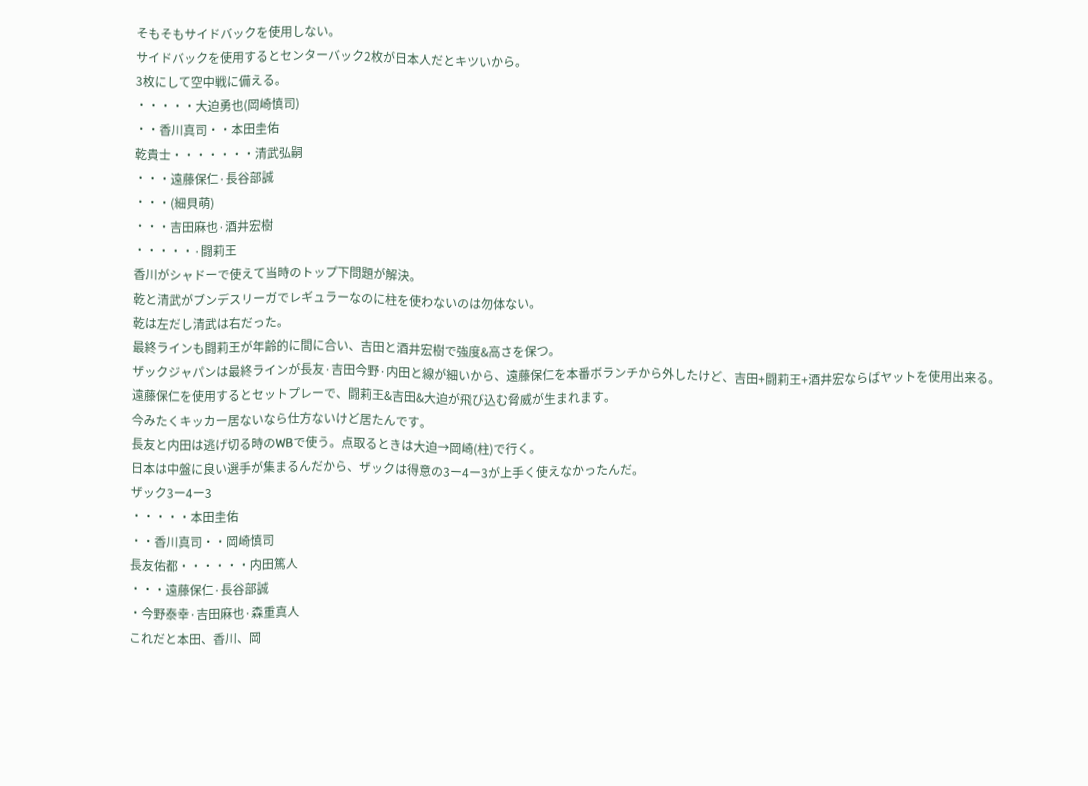そもそもサイドバックを使用しない。
サイドバックを使用するとセンターバック2枚が日本人だとキツいから。
3枚にして空中戦に備える。
・・・・・大迫勇也(岡崎慎司)
・・香川真司・・本田圭佑
乾貴士・・・・・・・清武弘嗣
・・・遠藤保仁·長谷部誠
・・・(細貝萌)
・・・吉田麻也·酒井宏樹
・・・・・·闘莉王
香川がシャドーで使えて当時のトップ下問題が解決。
乾と清武がブンデスリーガでレギュラーなのに柱を使わないのは勿体ない。
乾は左だし清武は右だった。
最終ラインも闘莉王が年齢的に間に合い、吉田と酒井宏樹で強度&高さを保つ。
ザックジャパンは最終ラインが長友·吉田今野·内田と線が細いから、遠藤保仁を本番ボランチから外したけど、吉田+闘莉王+酒井宏ならばヤットを使用出来る。
遠藤保仁を使用するとセットプレーで、闘莉王&吉田&大迫が飛び込む脅威が生まれます。
今みたくキッカー居ないなら仕方ないけど居たんです。
長友と内田は逃げ切る時のWBで使う。点取るときは大迫→岡崎(柱)で行く。
日本は中盤に良い選手が集まるんだから、ザックは得意の3ー4ー3が上手く使えなかったんだ。
ザック3ー4ー3
・・・・・本田圭佑
・・香川真司・・岡崎慎司
長友佑都・・・・・・内田篤人
・・・遠藤保仁·長谷部誠
・今野泰幸·吉田麻也·森重真人
これだと本田、香川、岡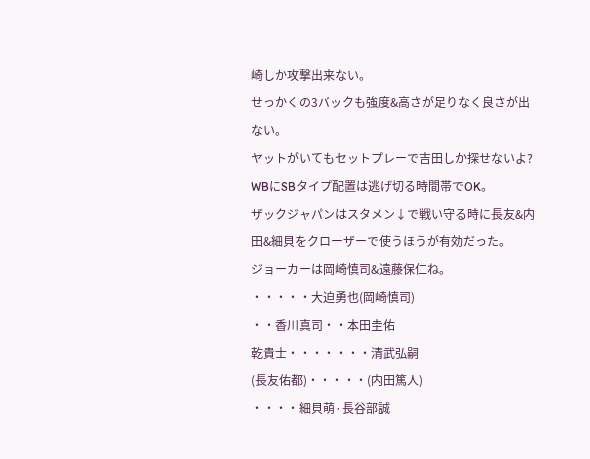崎しか攻撃出来ない。
せっかくの3バックも強度&高さが足りなく良さが出ない。
ヤットがいてもセットプレーで吉田しか探せないよ?
WBにSBタイプ配置は逃げ切る時間帯でOK。
ザックジャパンはスタメン↓で戦い守る時に長友&内田&細貝をクローザーで使うほうが有効だった。
ジョーカーは岡崎慎司&遠藤保仁ね。
・・・・・大迫勇也(岡崎慎司)
・・香川真司・・本田圭佑
乾貴士・・・・・・・清武弘嗣
(長友佑都)・・・・・(内田篤人)
・・・・細貝萌·長谷部誠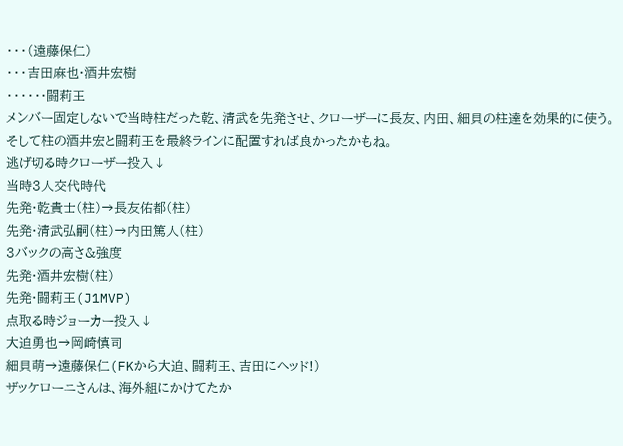・・・(遠藤保仁)
・・・吉田麻也·酒井宏樹
・・・・・·闘莉王
メンバー固定しないで当時柱だった乾、清武を先発させ、クローザーに長友、内田、細貝の柱達を効果的に使う。
そして柱の酒井宏と闘莉王を最終ラインに配置すれば良かったかもね。
逃げ切る時クローザー投入↓
当時3人交代時代
先発·乾貴士(柱)→長友佑都(柱)
先発·清武弘嗣(柱)→内田篤人(柱)
3バックの高さ&強度
先発·酒井宏樹(柱)
先発·闘莉王(J1MVP)
点取る時ジョーカー投入↓
大迫勇也→岡崎慎司
細貝萌→遠藤保仁(FKから大迫、闘莉王、吉田にヘッド!)
ザッケローニさんは、海外組にかけてたか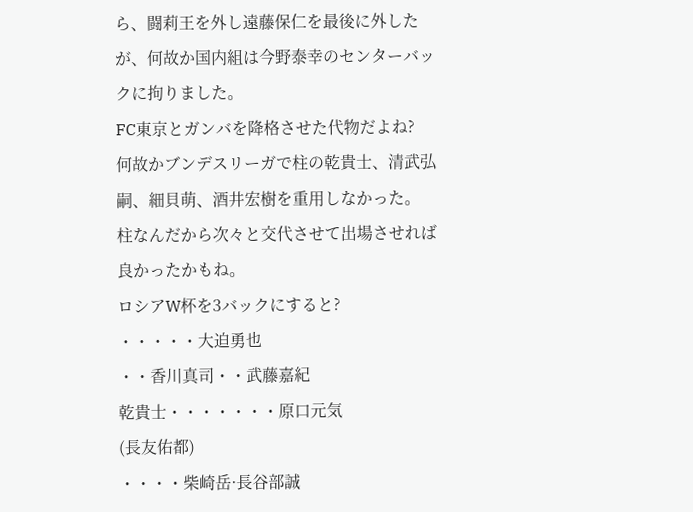ら、闘莉王を外し遠藤保仁を最後に外したが、何故か国内組は今野泰幸のセンターバックに拘りました。
FC東京とガンバを降格させた代物だよね?
何故かブンデスリーガで柱の乾貴士、清武弘嗣、細貝萌、酒井宏樹を重用しなかった。
柱なんだから次々と交代させて出場させれば良かったかもね。
ロシアW杯を3バックにすると?
・・・・・大迫勇也
・・香川真司・・武藤嘉紀
乾貴士・・・・・・・原口元気
(長友佑都)
・・・・柴崎岳·長谷部誠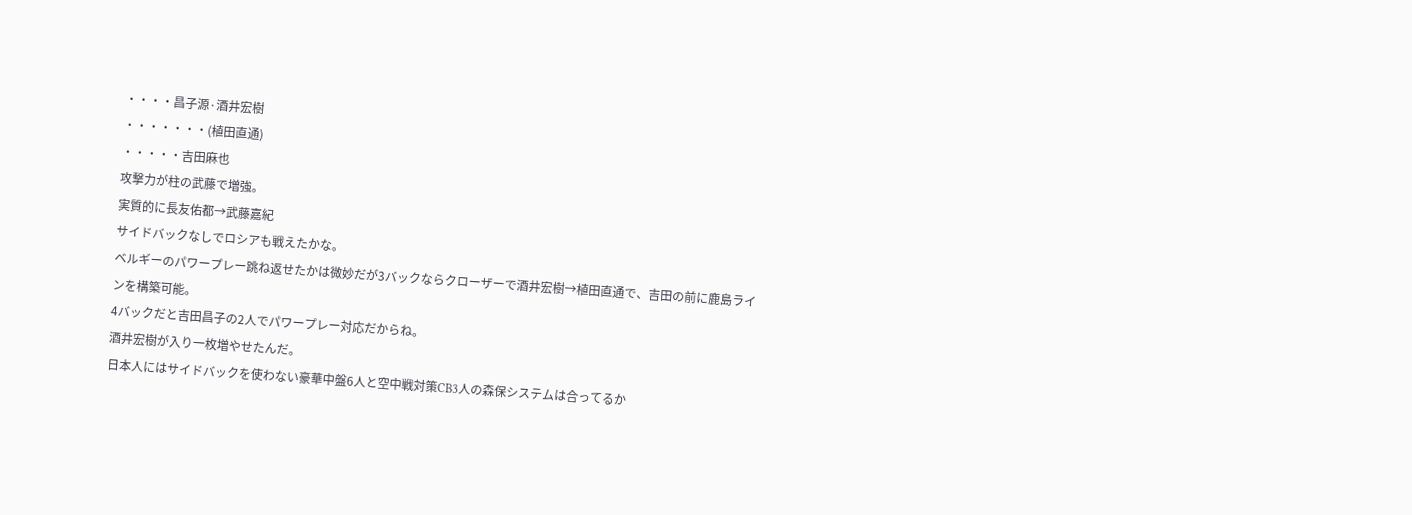・・・・昌子源·酒井宏樹
・・・・・・・(植田直通)
・・・・・吉田麻也
攻撃力が柱の武藤で増強。
実質的に長友佑都→武藤嘉紀
サイドバックなしでロシアも戦えたかな。
ベルギーのパワープレー跳ね返せたかは微妙だが3バックならクローザーで酒井宏樹→植田直通で、吉田の前に鹿島ラインを構築可能。
4バックだと吉田昌子の2人でパワープレー対応だからね。
酒井宏樹が入り一枚増やせたんだ。
日本人にはサイドバックを使わない豪華中盤6人と空中戦対策CB3人の森保システムは合ってるか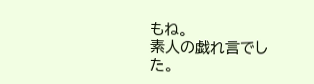もね。
素人の戯れ言でした。